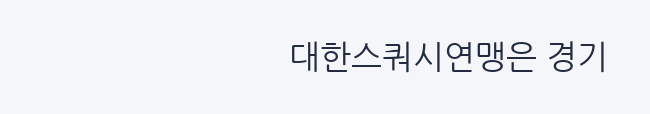대한스쿼시연맹은 경기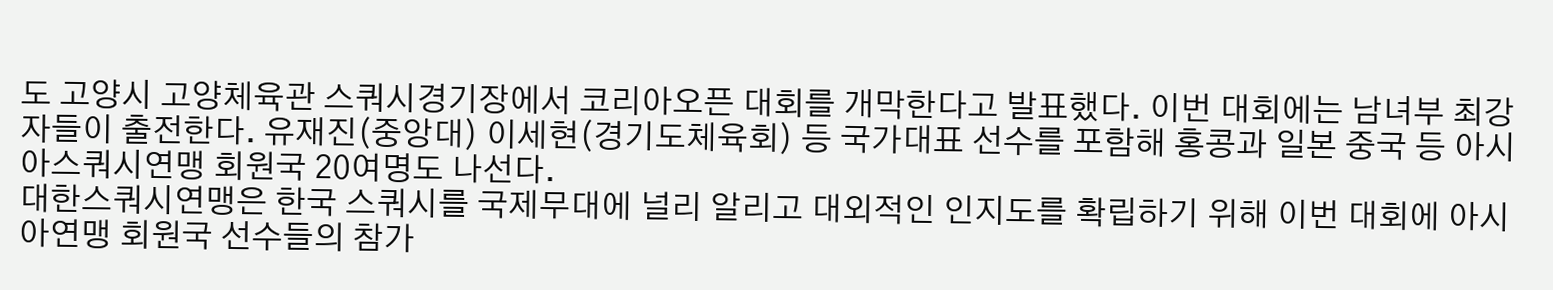도 고양시 고양체육관 스쿼시경기장에서 코리아오픈 대회를 개막한다고 발표했다. 이번 대회에는 남녀부 최강자들이 출전한다. 유재진(중앙대) 이세현(경기도체육회) 등 국가대표 선수를 포함해 홍콩과 일본 중국 등 아시아스쿼시연맹 회원국 20여명도 나선다.
대한스쿼시연맹은 한국 스쿼시를 국제무대에 널리 알리고 대외적인 인지도를 확립하기 위해 이번 대회에 아시아연맹 회원국 선수들의 참가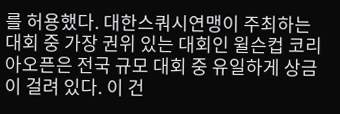를 허용했다. 대한스쿼시연맹이 주최하는 대회 중 가장 권위 있는 대회인 윌슨컵 코리아오픈은 전국 규모 대회 중 유일하게 상금이 걸려 있다. 이 건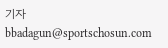기자 bbadagun@sportschosun.com